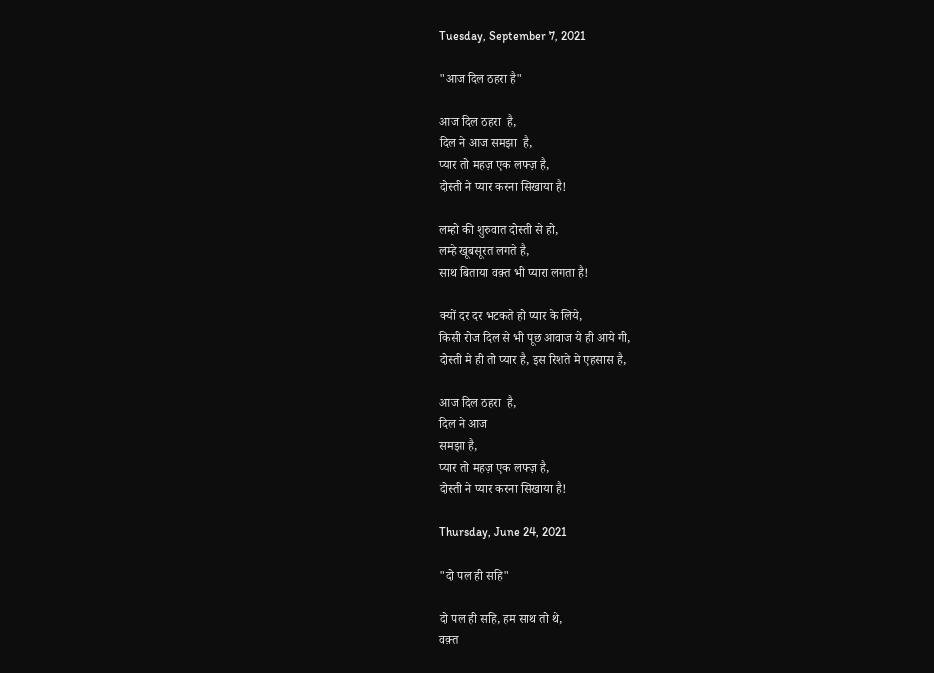Tuesday, September 7, 2021

"आज दिल ठहरा है"

आज दिल ठहरा  है,
दिल ने आज समझा  है,
प्यार तो महज़ एक लफ्ज़ है,
दोस्ती ने प्यार करना सिखाया है!

लम्हो की शुरुवात दोस्ती से हो,
लम्हे खूबसूरत लगते है,
साथ बिताया वक़्त भी प्यारा लगता है!

क्यों दर दर भटकते हो प्यार के लिये,
किसी रोज दिल से भी पूछ आवाज ये ही आये गी,
दोस्ती मे ही तो प्यार है, इस रिशते मे एहसास है,

आज दिल ठहरा  है,
दिल ने आज
समझा है,
प्यार तो महज़ एक लफ्ज़ है,
दोस्ती ने प्यार करना सिखाया है!

Thursday, June 24, 2021

"दो पल ही सहि"

दो पल ही सहि, हम साथ तो थे,
वक़्त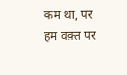कम था, पर
हम वक़्त पर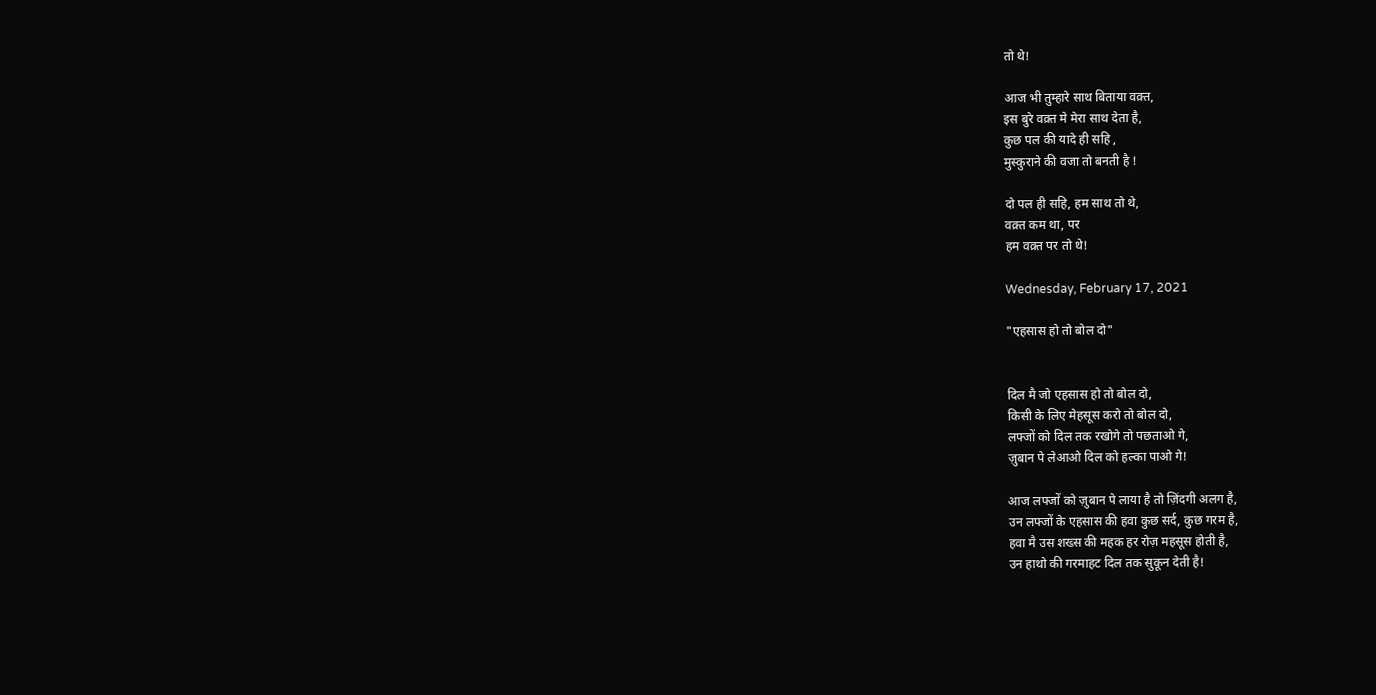तो थे!

आज भी तुम्हारे साथ बिताया वक़्त,
इस बुरे वक़्त मे मेरा साथ देता है,
कुछ पल की यादे ही सहि ,
मुस्कुराने की वजा तो बनती है !

दो पल ही सहि, हम साथ तो थे,
वक़्त कम था, पर
हम वक़्त पर तो थे!

Wednesday, February 17, 2021

"एहसास हो तो बोल दो"


दिल मै जो एहसास हो तो बोल दो,
किसी के लिए मेहसूस करो तो बोल दो,
लफ्जों को दिल तक रखोगे तो पछताओ गे,
ज़ुबान पे लेआओ दिल को हल्का पाओ गे!

आज लफ्जों को ज़ुबान पे लाया है तो ज़िंदगी अलग है,
उन लफ्जों के एहसास की हवा कुछ सर्द, कुछ गरम है,
हवा मै उस शख्स की महक हर रोज़ महसूस होती है,
उन हाथो की गरमाहट दिल तक सुकून देती है!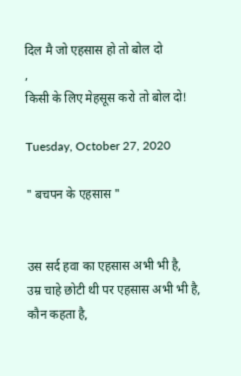दिल मै जो एहसास हो तो बोल दो
,
किसी के लिए मेहसूस करो तो बोल दो!

Tuesday, October 27, 2020

" बचपन के एहसास "


उस सर्द हवा का एहसास अभी भी है,
उम्र चाहे छोटी थी पर एहसास अभी भी है,
कौन कहता है,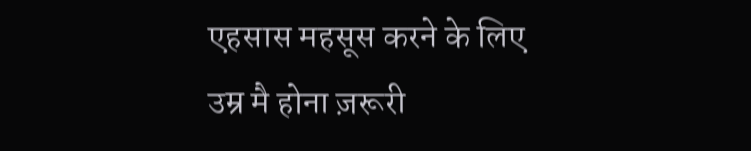एहसास महसूस करने के लिए उम्र मै होना ज़रूरी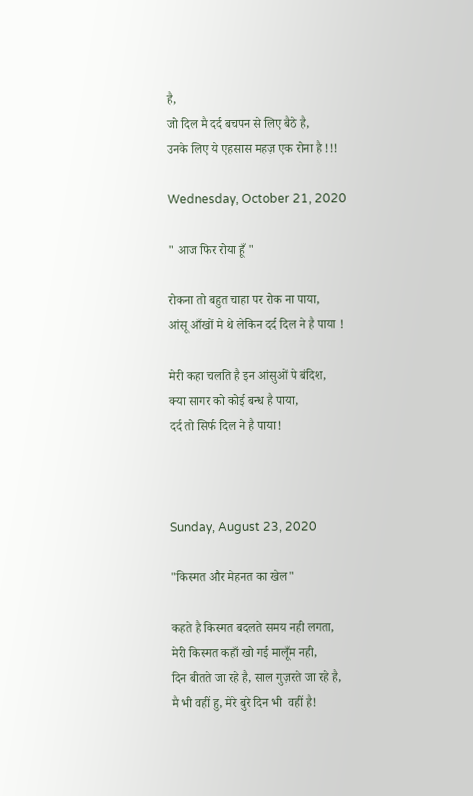है,
जो दिल मै दर्द बचपन से लिए बैठे है,
उनके लिए ये एहसास महज़ एक रोना है !!!

Wednesday, October 21, 2020

" आज फिर रोया हूँ "

रोकना तो बहुत चाहा पर रोक ना पाया,
आंसू आँखों मे थे लेकिन दर्द दिल ने है पाया !

मेरी कहा चलति है इन आंसुओं पे बंदिश,
क्या सागर को कोई बन्ध है पाया,
दर्द तो सिर्फ दिल ने है पाया!



Sunday, August 23, 2020

"किस्मत और मेहनत का खेल"

कहते है किस्मत बदलते समय नही लगता,
मेरी किस्मत कहाँ खो गई मालूँम नही,
दिन बीतते जा रहे है, साल गुज़रते जा रहे है,
मै भी वहीं हु, मेरे बुरे दिन भी  वहीं है!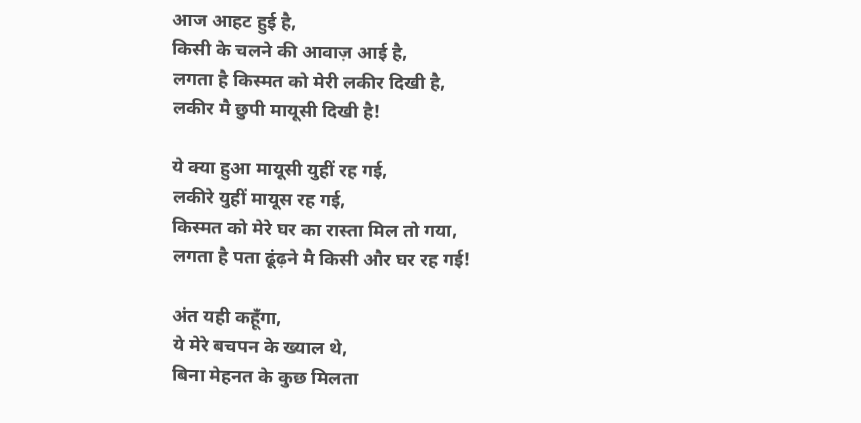आज आहट हुई है,
किसी के चलने की आवाज़ आई है,
लगता है किस्मत को मेरी लकीर दिखी है,
लकीर मै छुपी मायूसी दिखी है!

ये क्या हुआ मायूसी युहीं रह गई,
लकीरे युहीं मायूस रह गई,
किस्मत को मेरे घर का रास्ता मिल तो गया,
लगता है पता ढूंढ़ने मै किसी और घर रह गई!

अंत यही कहूँगा,
ये मेरे बचपन के ख्याल थे,
बिना मेहनत के कुछ मिलता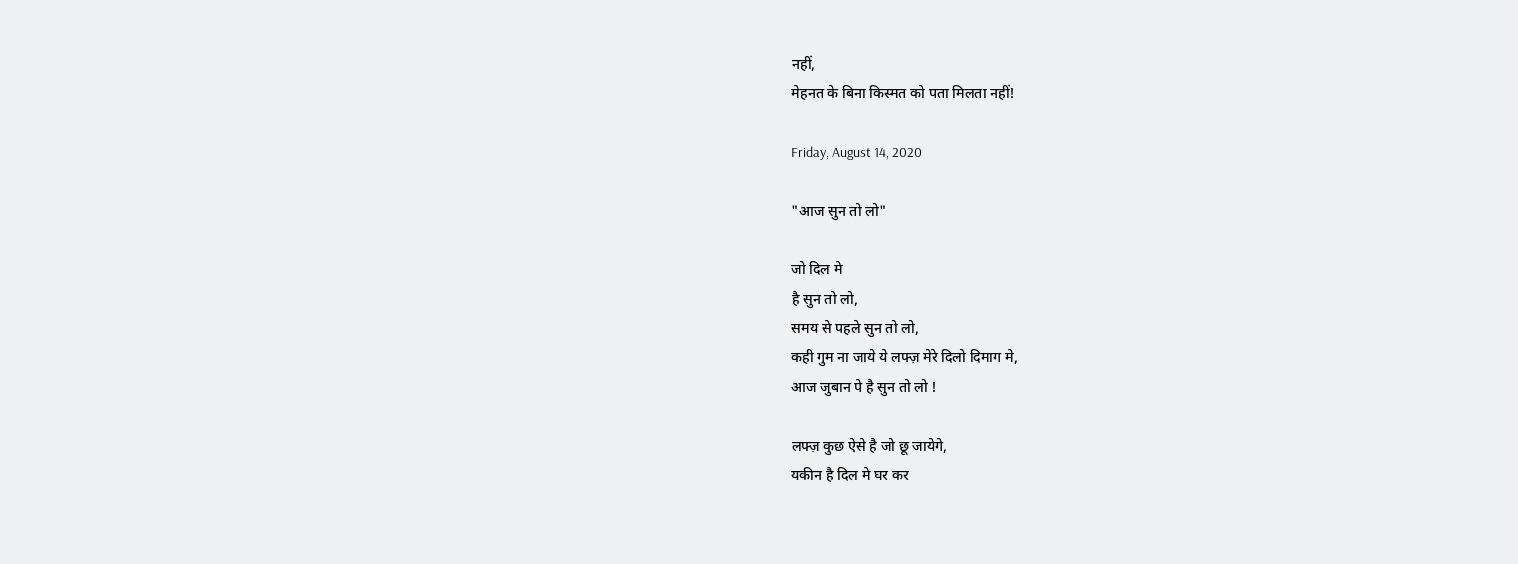नहीं,
मेहनत के बिना किस्मत को पता मिलता नहीं!

Friday, August 14, 2020

"आज सुन तो लो"

जो दिल मे
है सुन तो लो,
समय से पहले सुन तो लो,
कही गुम ना जाये ये लफ्ज़ मेरे दिलो दिमाग मे,
आज जुबान पे है सुन तो लो !

लफ्ज़ कुछ ऐसे है जो छू जायेगे,
यकीन है दिल मे घर कर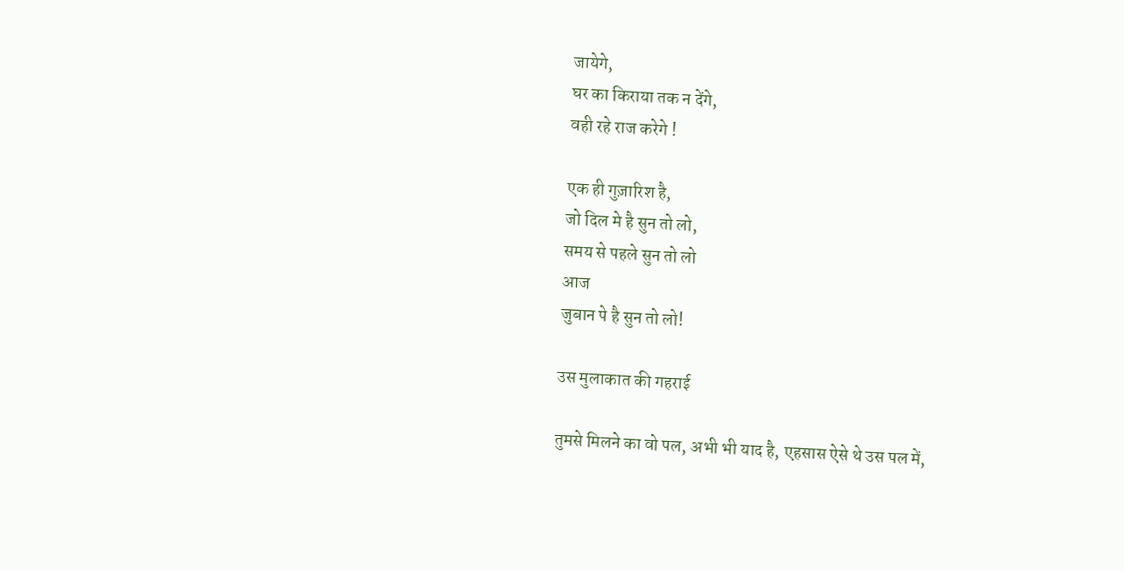जायेगे,
घर का किराया तक न देंगे,
वही रहे राज करेगे !

एक ही गुज़ारिश है,
जो दिल मे है सुन तो लो,
समय से पहले सुन तो लो
आज
जुबान पे है सुन तो लो!

उस मुलाकात की गहराई

तुमसे मिलने का वो पल, अभी भी याद है, एहसास ऐसे थे उस पल में,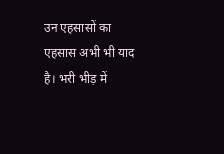उन एहसासों का एहसास अभी भी याद है। भरी भीड़ में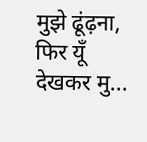मुझे ढूंढ़ना, फिर यूँ देखकर मु...